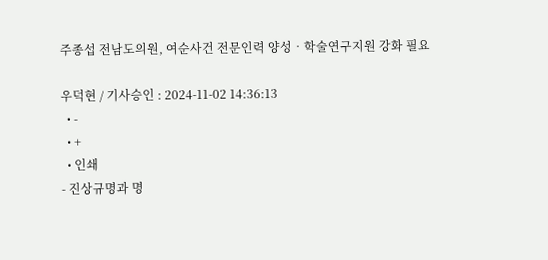주종섭 전남도의원, 여순사건 전문인력 양성‧학술연구지원 강화 필요

우덕현 / 기사승인 : 2024-11-02 14:36:13
  • -
  • +
  • 인쇄
- 진상규명과 명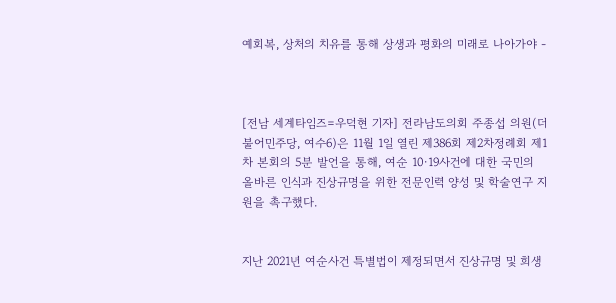예회복, 상처의 치유를 통해 상생과 평화의 미래로 나아가야 -



[전남 세계타임즈=우덕현 기자] 전라남도의회 주종섭 의원(더불어민주당, 여수6)은 11월 1일 열린 제386회 제2차정례회 제1차 본회의 5분 발언을 통해, 여순 10·19사건에 대한 국민의 올바른 인식과 진상규명을 위한 전문인력 양성 및 학술연구 지원을 촉구했다.


지난 2021년 여순사건 특별법이 제정되면서 진상규명 및 희생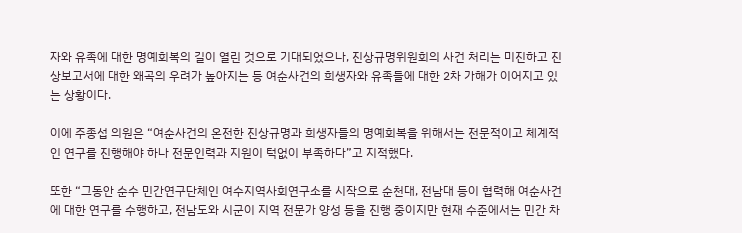자와 유족에 대한 명예회복의 길이 열린 것으로 기대되었으나, 진상규명위원회의 사건 처리는 미진하고 진상보고서에 대한 왜곡의 우려가 높아지는 등 여순사건의 희생자와 유족들에 대한 2차 가해가 이어지고 있는 상황이다.

이에 주종섭 의원은 “여순사건의 온전한 진상규명과 희생자들의 명예회복을 위해서는 전문적이고 체계적인 연구를 진행해야 하나 전문인력과 지원이 턱없이 부족하다”고 지적했다.

또한 “그동안 순수 민간연구단체인 여수지역사회연구소를 시작으로 순천대, 전남대 등이 협력해 여순사건에 대한 연구를 수행하고, 전남도와 시군이 지역 전문가 양성 등을 진행 중이지만 현재 수준에서는 민간 차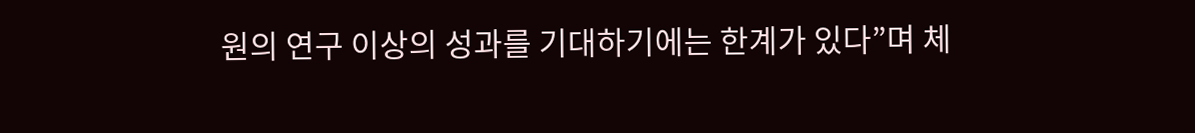원의 연구 이상의 성과를 기대하기에는 한계가 있다”며 체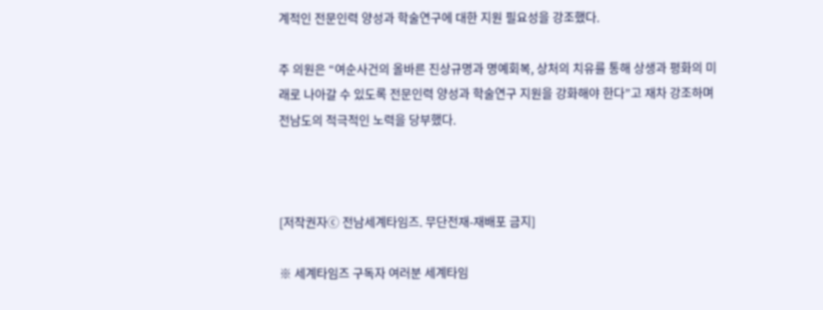계적인 전문인력 양성과 학술연구에 대한 지원 필요성을 강조했다.

주 의원은 “여순사건의 올바른 진상규명과 명예회복, 상처의 치유를 통해 상생과 평화의 미래로 나아갈 수 있도록 전문인력 양성과 학술연구 지원을 강화해야 한다”고 재차 강조하며 전남도의 적극적인 노력을 당부했다.



[저작권자ⓒ 전남세계타임즈. 무단전재-재배포 금지]

※ 세계타임즈 구독자 여러분 세계타임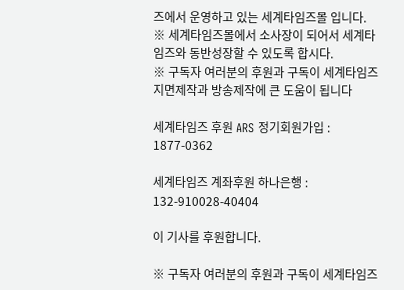즈에서 운영하고 있는 세계타임즈몰 입니다.
※ 세계타임즈몰에서 소사장이 되어서 세계타임즈와 동반성장할 수 있도록 합시다.
※ 구독자 여러분의 후원과 구독이 세계타임즈 지면제작과 방송제작에 큰 도움이 됩니다

세계타임즈 후원 ARS 정기회원가입 : 1877-0362

세계타임즈 계좌후원 하나은행 : 132-910028-40404

이 기사를 후원합니다.

※ 구독자 여러분의 후원과 구독이 세계타임즈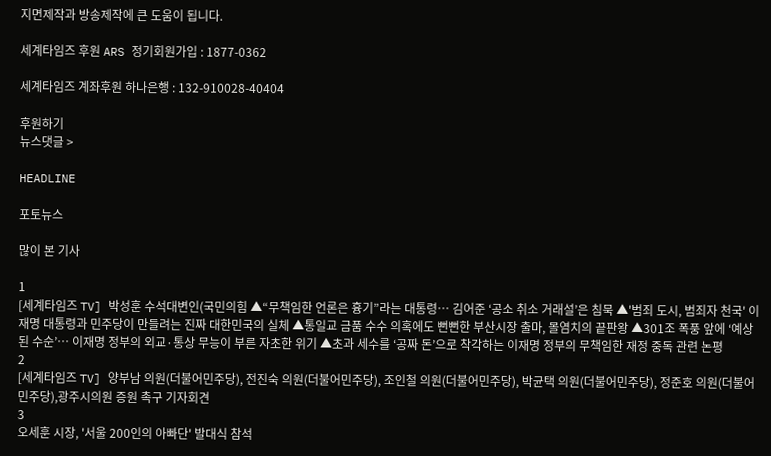지면제작과 방송제작에 큰 도움이 됩니다.

세계타임즈 후원 ARS 정기회원가입 : 1877-0362

세계타임즈 계좌후원 하나은행 : 132-910028-40404

후원하기
뉴스댓글 >

HEADLINE

포토뉴스

많이 본 기사

1
[세계타임즈 TV] 박성훈 수석대변인(국민의힘 ▲“무책임한 언론은 흉기”라는 대통령… 김어준 ‘공소 취소 거래설’은 침묵 ▲'범죄 도시, 범죄자 천국' 이재명 대통령과 민주당이 만들려는 진짜 대한민국의 실체 ▲통일교 금품 수수 의혹에도 뻔뻔한 부산시장 출마, 몰염치의 끝판왕 ▲301조 폭풍 앞에 ‘예상된 수순’… 이재명 정부의 외교·통상 무능이 부른 자초한 위기 ▲초과 세수를 ‘공짜 돈’으로 착각하는 이재명 정부의 무책임한 재정 중독 관련 논평
2
[세계타임즈 TV] 양부남 의원(더불어민주당), 전진숙 의원(더불어민주당), 조인철 의원(더불어민주당), 박균택 의원(더불어민주당), 정준호 의원(더불어민주당),광주시의원 증원 촉구 기자회견
3
오세훈 시장, '서울 200인의 아빠단' 발대식 참석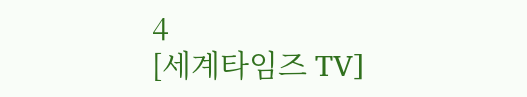4
[세계타임즈 TV]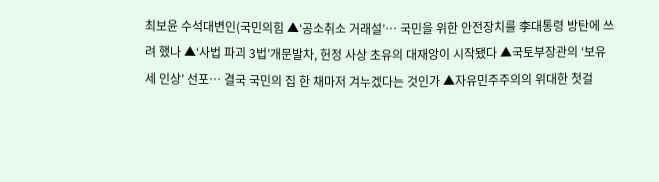최보윤 수석대변인(국민의힘 ▲‘공소취소 거래설’… 국민을 위한 안전장치를 李대통령 방탄에 쓰려 했나 ▲‘사법 파괴 3법’개문발차, 헌정 사상 초유의 대재앙이 시작됐다 ▲국토부장관의 ‘보유세 인상’ 선포… 결국 국민의 집 한 채마저 겨누겠다는 것인가 ▲자유민주주의의 위대한 첫걸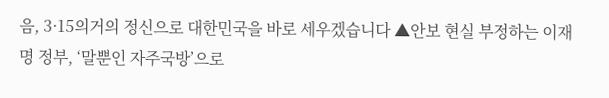음, 3·15의거의 정신으로 대한민국을 바로 세우겠습니다 ▲안보 현실 부정하는 이재명 정부, ‘말뿐인 자주국방’으로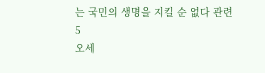는 국민의 생명을 지킬 순 없다 관련
5
오세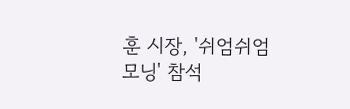훈 시장, '쉬엄쉬엄 모닝' 참석